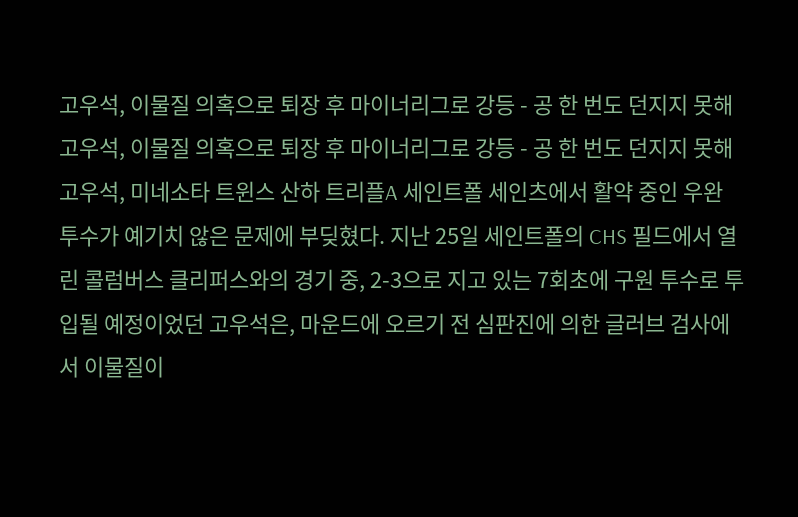고우석, 이물질 의혹으로 퇴장 후 마이너리그로 강등 - 공 한 번도 던지지 못해
고우석, 이물질 의혹으로 퇴장 후 마이너리그로 강등 - 공 한 번도 던지지 못해
고우석, 미네소타 트윈스 산하 트리플A 세인트폴 세인츠에서 활약 중인 우완 투수가 예기치 않은 문제에 부딪혔다. 지난 25일 세인트폴의 CHS 필드에서 열린 콜럼버스 클리퍼스와의 경기 중, 2-3으로 지고 있는 7회초에 구원 투수로 투입될 예정이었던 고우석은, 마운드에 오르기 전 심판진에 의한 글러브 검사에서 이물질이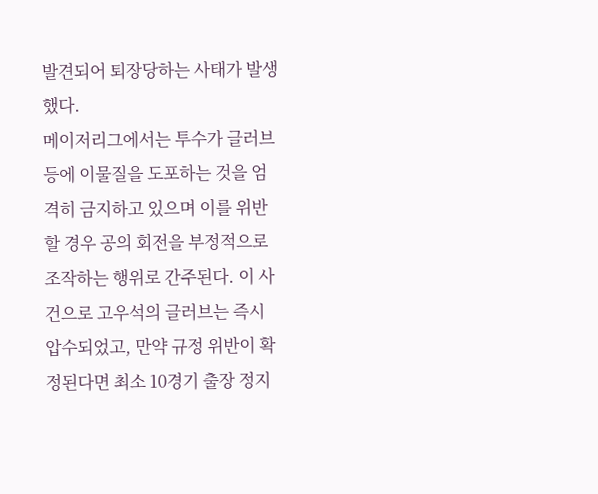발견되어 퇴장당하는 사태가 발생했다.
메이저리그에서는 투수가 글러브 등에 이물질을 도포하는 것을 엄격히 금지하고 있으며 이를 위반할 경우 공의 회전을 부정적으로 조작하는 행위로 간주된다. 이 사건으로 고우석의 글러브는 즉시 압수되었고, 만약 규정 위반이 확정된다면 최소 10경기 출장 정지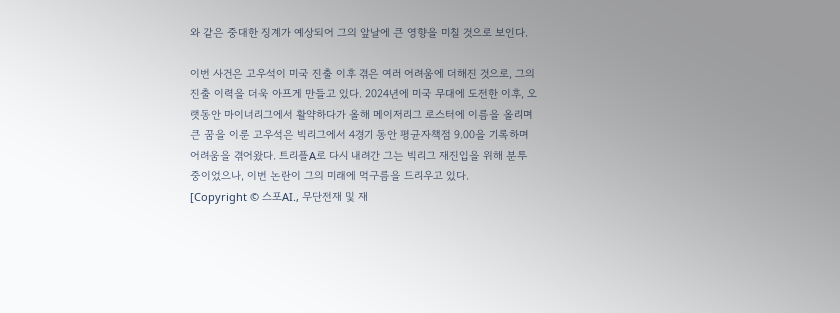와 같은 중대한 징계가 예상되어 그의 앞날에 큰 영향을 미칠 것으로 보인다.

이번 사건은 고우석이 미국 진출 이후 겪은 여러 어려움에 더해진 것으로, 그의 진출 이력을 더욱 아프게 만들고 있다. 2024년에 미국 무대에 도전한 이후, 오랫동안 마이너리그에서 활약하다가 올해 메이저리그 로스터에 이름을 올리며 큰 꿈을 이룬 고우석은 빅리그에서 4경기 동안 평균자책점 9.00을 기록하며 어려움을 겪어왔다. 트리플A로 다시 내려간 그는 빅리그 재진입을 위해 분투 중이었으나, 이번 논란이 그의 미래에 먹구름을 드리우고 있다.
[Copyright © 스포AI., 무단전재 및 재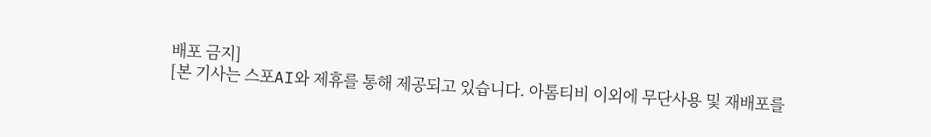배포 금지]
[본 기사는 스포AI와 제휴를 통해 제공되고 있습니다. 아톰티비 이외에 무단사용 및 재배포를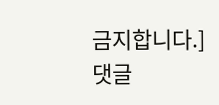금지합니다.]
댓글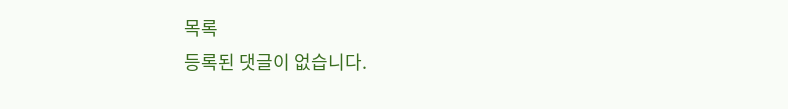목록
등록된 댓글이 없습니다.